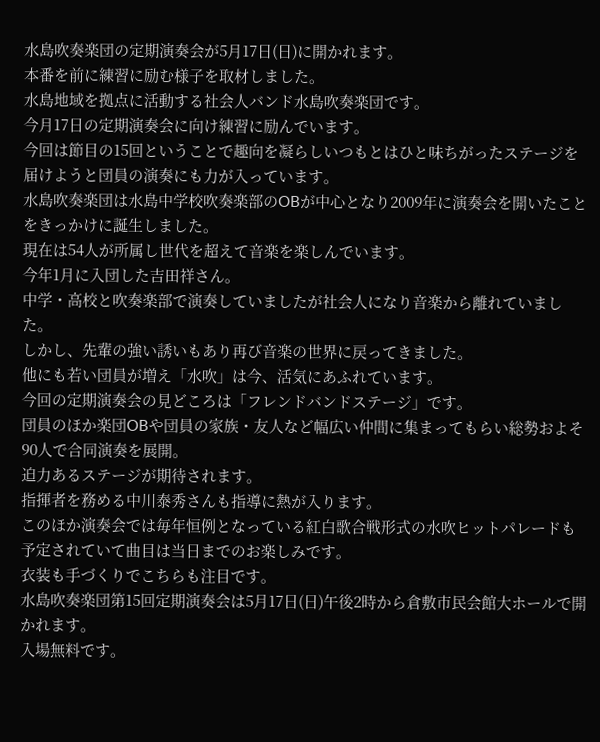水島吹奏楽団の定期演奏会が5月17日(日)に開かれます。
本番を前に練習に励む様子を取材しました。
水島地域を拠点に活動する社会人バンド水島吹奏楽団です。
今月17日の定期演奏会に向け練習に励んでいます。
今回は節目の15回ということで趣向を凝らしいつもとはひと味ちがったステージを届けようと団員の演奏にも力が入っています。
水島吹奏楽団は水島中学校吹奏楽部のOBが中心となり2009年に演奏会を開いたことをきっかけに誕生しました。
現在は54人が所属し世代を超えて音楽を楽しんでいます。
今年1月に入団した吉田祥さん。
中学・高校と吹奏楽部で演奏していましたが社会人になり音楽から離れていました。
しかし、先輩の強い誘いもあり再び音楽の世界に戻ってきました。
他にも若い団員が増え「水吹」は今、活気にあふれています。
今回の定期演奏会の見どころは「フレンドバンドステージ」です。
団員のほか楽団OBや団員の家族・友人など幅広い仲間に集まってもらい総勢およそ90人で合同演奏を展開。
迫力あるステージが期待されます。
指揮者を務める中川泰秀さんも指導に熱が入ります。
このほか演奏会では毎年恒例となっている紅白歌合戦形式の水吹ヒットパレードも予定されていて曲目は当日までのお楽しみです。
衣装も手づくりでこちらも注目です。
水島吹奏楽団第15回定期演奏会は5月17日(日)午後2時から倉敷市民会館大ホールで開かれます。
入場無料です。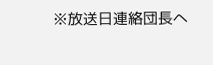※放送日連絡団長へ